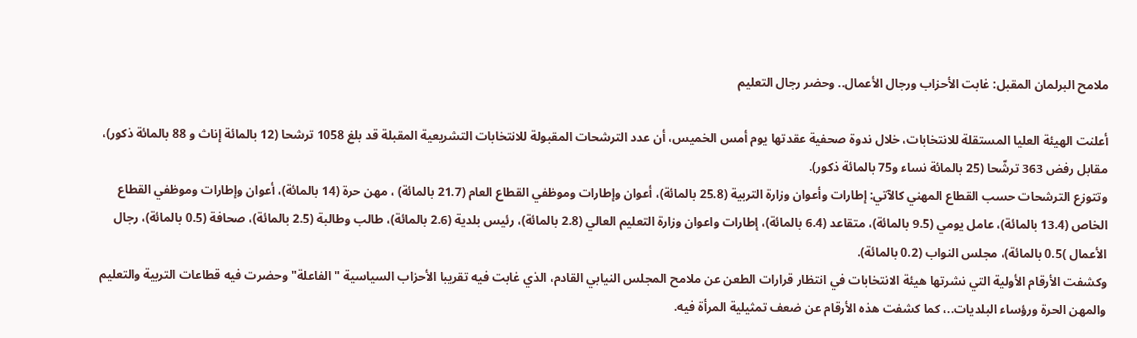ملامح البرلمان المقبل: غابت الأحزاب ورجال الأعمال.. وحضر رجال التعليم

أعلنت الهيئة العليا المستقلة للانتخابات، خلال ندوة صحفية عقدتها يوم أمس الخميس، أن عدد الترشحات المقبولة للانتخابات التشريعية المقبلة قد بلغ 1058 ترشحا (12 بالمائة إناث و 88 بالمائة ذكور)، مقابل رفض 363 ترشّحا (25 بالمائة نساء و75 بالمائة ذكور).
وتتوزع الترشحات حسب القطاع المهني كالآتي: إطارات وأعوان وزارة التربية (25.8 بالمائة)، أعوان وإطارات وموظفي القطاع العام (21.7 بالمائة) ، مهن حرة (14 بالمائة)، أعوان وإطارات وموظفي القطاع الخاص (13.4 بالمائة)، عامل يومي (9.5 بالمائة)، متقاعد (6.4 بالمائة)، إطارات واعوان وزارة التعليم العالي (2.8 بالمائة)، رئيس بلدية (2.6 بالمائة)، طالب وطالبة (2.5 بالمائة)، صحافة (0.5 بالمائة)، رجال الأعمال )0.5 بالمائة)، مجلس النواب (0.2 بالمائة).
وكشفت الأرقام الأولية التي نشرتها هيئة الانتخابات في انتظار قرارات الطعن عن ملامح المجلس النيابي القادم، الذي غابت فيه تقريبا الأحزاب السياسية "الفاعلة" وحضرت فيه قطاعات التربية والتعليم والمهن الحرة ورؤساء البلديات..، كما كشفت هذه الأرقام عن ضعف تمثيلية المرأة فيه.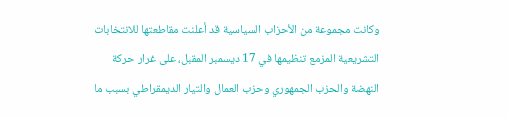وكانت مجموعة من الأحزاب السياسية قد أعلنت مقاطعتها للانتخابات التشريعية المزمع تنظيمها في 17 ديسمبر المقبل، على غرار حركة النهضة والحزب الجمهوري وحزب العمال والتيار الديمقراطي بسبب ما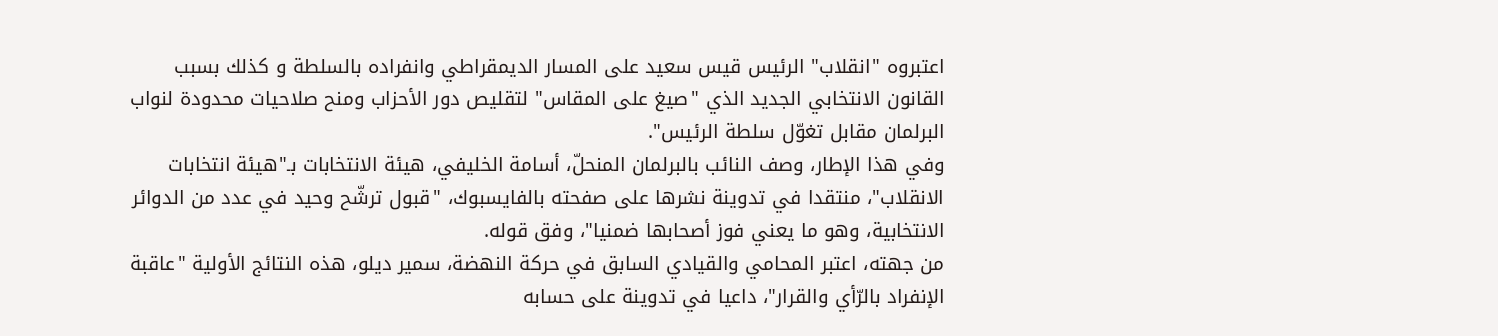اعتبروه "انقلاب" الرئيس قيس سعيد على المسار الديمقراطي وانفراده بالسلطة و كذلك بسبب القانون الانتخابي الجديد الذي "صيغ على المقاس" لتقليص دور الأحزاب ومنح صلاحيات محدودة لنواب البرلمان مقابل تغوّل سلطة الرئيس".
وفي هذا الإطار، وصف النائب بالبرلمان المنحلّ، أسامة الخليفي، هيئة الانتخابات بـ"هيئة انتخابات الانقلاب"، منتقدا في تدوينة نشرها على صفحته بالفايسبوك، "قبول ترشّح وحيد في عدد من الدوائر الانتخابية، وهو ما يعني فوز أصحابها ضمنيا"، وفق قوله.
من جهته، اعتبر المحامي والقيادي السابق في حركة النهضة، سمير ديلو، هذه النتائج الأولية "عاقبة الإنفراد بالرّأي والقرار"، داعيا في تدوينة على حسابه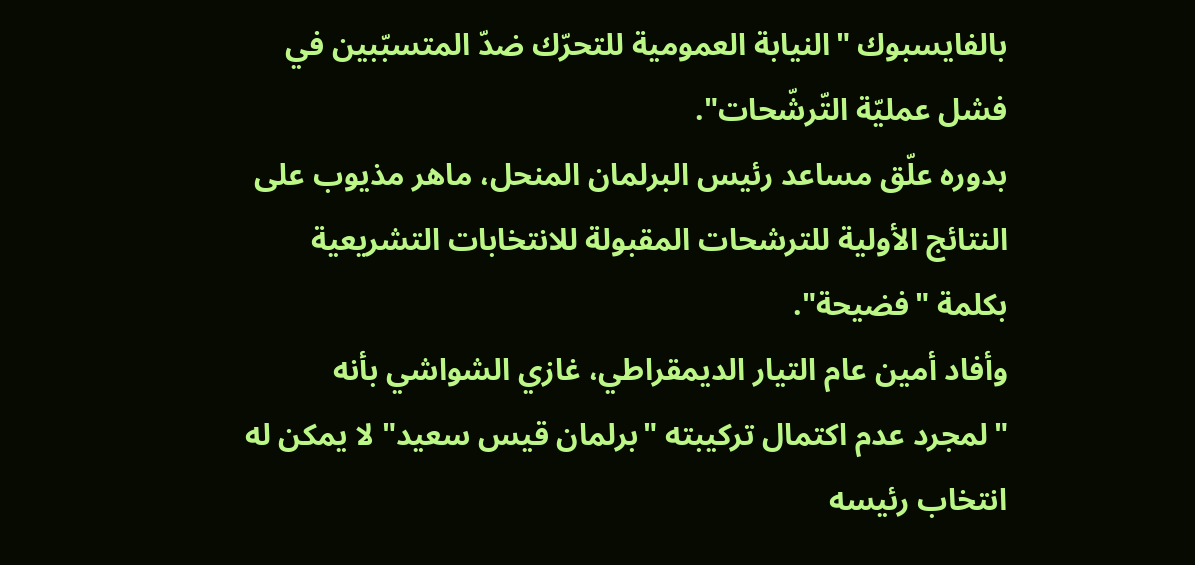بالفايسبوك "النيابة العمومية للتحرّك ضدّ المتسبّبين في فشل عمليّة التّرشّحات".
بدوره علّق مساعد رئيس البرلمان المنحل، ماهر مذيوب على النتائج الأولية للترشحات المقبولة للانتخابات التشريعية بكلمة "فضيحة".
وأفاد أمين عام التيار الديمقراطي، غازي الشواشي بأنه "لمجرد عدم اكتمال تركيبته "برلمان قيس سعيد" لا يمكن له انتخاب رئيسه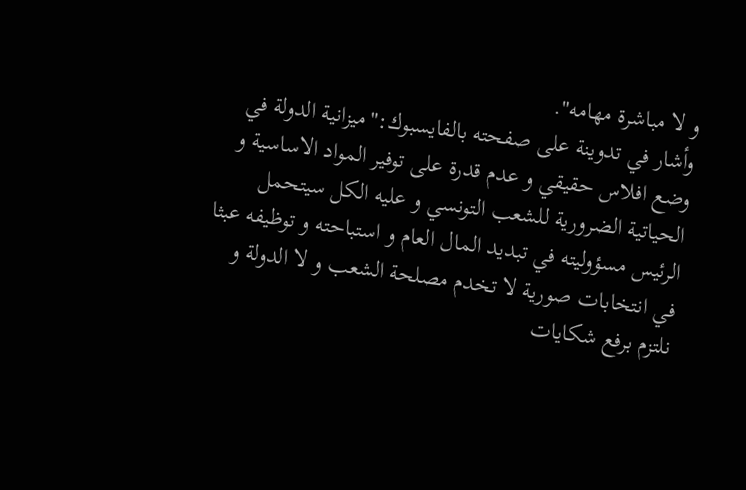و لا مباشرة مهامه".
وأشار في تدوينة على صفحته بالفايسبوك:"ميزانية الدولة في وضع افلاس حقيقي و عدم قدرة على توفير المواد الاساسية و الحياتية الضرورية للشعب التونسي و عليه الكل سيتحمل الرئيس مسؤوليته في تبديد المال العام و استباحته و توظيفه عبثا في انتخابات صورية لا تخدم مصلحة الشعب و لا الدولة و نلتزم برفع شكايات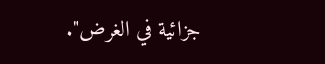جزائية في الغرض".